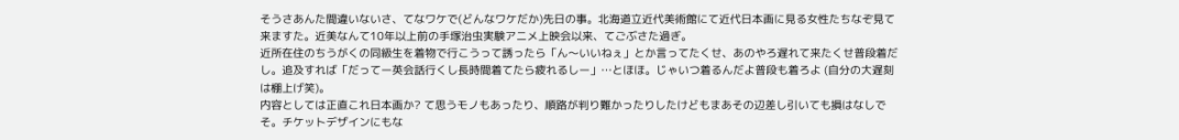そうさあんた間違いないさ、てなワケで(どんなワケだか)先日の事。北海道立近代美術館にて近代日本画に見る女性たちなぞ見て来ますた。近美なんて10年以上前の手塚治虫実験アニメ上映会以来、てごぶさた過ぎ。
近所在住のちうがくの同級生を着物で行こうって誘ったら「ん〜いいねぇ」とか言ってたくせ、あのやろ遅れて来たくせ普段着だし。追及すれば「だってー英会話行くし長時間着てたら疲れるしー」…とほほ。じゃいつ着るんだよ普段も着ろよ (自分の大遅刻は棚上げ笑)。
内容としては正直これ日本画か? て思うモノもあったり、順路が判り難かったりしたけどもまあその辺差し引いても損はなしでそ。チケットデザインにもな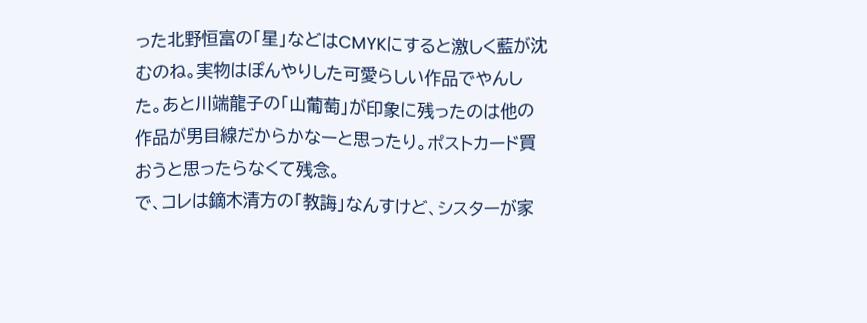った北野恒富の「星」などはCMYKにすると激しく藍が沈むのね。実物はぽんやりした可愛らしい作品でやんした。あと川端龍子の「山葡萄」が印象に残ったのは他の作品が男目線だからかなーと思ったり。ポストカード買おうと思ったらなくて残念。
で、コレは鏑木清方の「教誨」なんすけど、シスターが家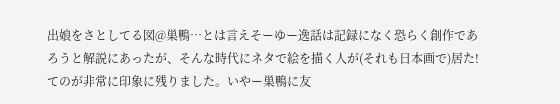出娘をさとしてる図@巣鴨…とは言えそーゆー逸話は記録になく恐らく創作であろうと解説にあったが、そんな時代にネタで絵を描く人が(それも日本画で)居た! てのが非常に印象に残りました。いやー巣鴨に友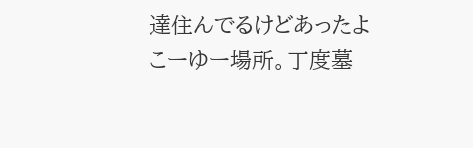達住んでるけどあったよこーゆー場所。丁度墓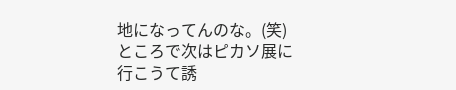地になってんのな。(笑)
ところで次はピカソ展に行こうて誘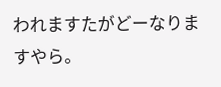われますたがどーなりますやら。